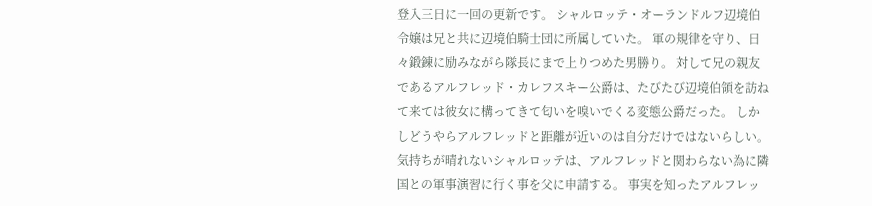登入三日に一回の更新です。 シャルロッテ・オーランドルフ辺境伯令嬢は兄と共に辺境伯騎士団に所属していた。 軍の規律を守り、日々鍛錬に励みながら隊長にまで上りつめた男勝り。 対して兄の親友であるアルフレッド・カレフスキー公爵は、たびたび辺境伯領を訪ねて来ては彼女に構ってきて匂いを嗅いでくる変態公爵だった。 しかしどうやらアルフレッドと距離が近いのは自分だけではないらしい。 気持ちが晴れないシャルロッテは、アルフレッドと関わらない為に隣国との軍事演習に行く事を父に申請する。 事実を知ったアルフレッ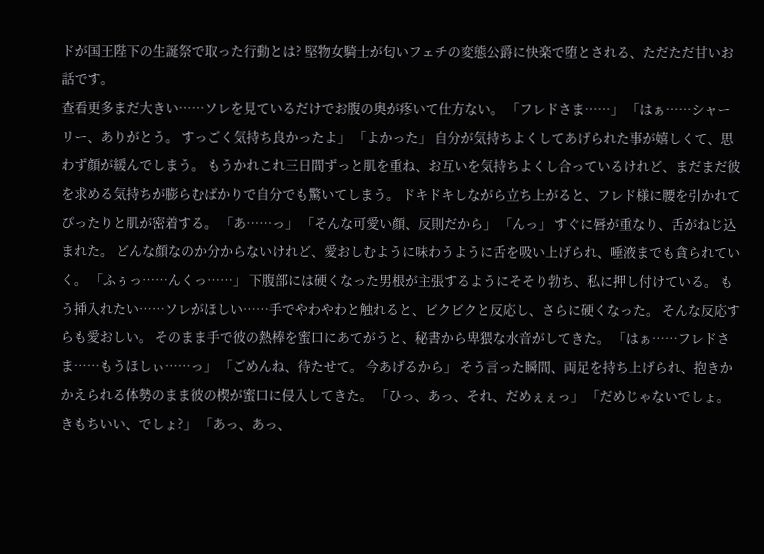ドが国王陛下の生誕祭で取った行動とは? 堅物女騎士が匂いフェチの変態公爵に快楽で堕とされる、ただただ甘いお話です。
查看更多まだ大きい……ソレを見ているだけでお腹の奥が疼いて仕方ない。 「フレドさま……」 「はぁ……シャーリー、ありがとう。 すっごく気持ち良かったよ」 「よかった」 自分が気持ちよくしてあげられた事が嬉しくて、思わず顔が緩んでしまう。 もうかれこれ三日間ずっと肌を重ね、お互いを気持ちよくし合っているけれど、まだまだ彼を求める気持ちが膨らむばかりで自分でも驚いてしまう。 ドキドキしながら立ち上がると、フレド様に腰を引かれてぴったりと肌が密着する。 「あ……っ」 「そんな可愛い顔、反則だから」 「んっ」 すぐに唇が重なり、舌がねじ込まれた。 どんな顔なのか分からないけれど、愛おしむように味わうように舌を吸い上げられ、唾液までも貪られていく。 「ふぅっ……んくっ……」 下腹部には硬くなった男根が主張するようにそそり勃ち、私に押し付けている。 もう挿入れたい……ソレがほしい……手でやわやわと触れると、ビクビクと反応し、さらに硬くなった。 そんな反応すらも愛おしい。 そのまま手で彼の熱棒を蜜口にあてがうと、秘書から卑猥な水音がしてきた。 「はぁ……フレドさま……もうほしぃ……っ」 「ごめんね、待たせて。 今あげるから」 そう言った瞬間、両足を持ち上げられ、抱きかかえられる体勢のまま彼の楔が蜜口に侵入してきた。 「ひっ、あっ、それ、だめぇぇっ」 「だめじゃないでしょ。 きもちいい、でしょ?」 「あっ、あっ、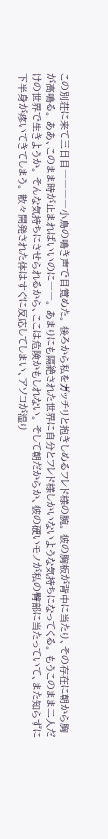この別荘に来て三日目――――小鳥の鳴き声で目覚めた。 後ろから私をガッチリと抱きしめるフレド様の腕。 彼の胸板が背中に当たり、その存在に朝から胸が高鳴る。 ああ、このまま時が止まればいいのに――。 あまりにも隔絶された世界に自分とフレド様しかいないような気持ちになってくる。 もうこのまま二人だけの世界で生きようか。 そんな気持ちにさせられるから、ここは危険かもしれない。 そして朝だからか、彼の硬いモノが私の臀部に当たっていて、また知らずに下半身が疼いてきてしまう。 散々開発された体はすぐに反応してしまい、アソコが湿り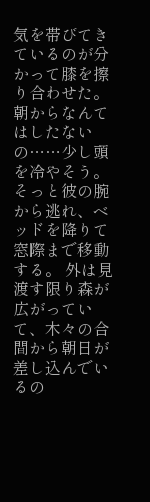気を帯びてきているのが分かって膝を擦り合わせた。 朝からなんてはしたないの……少し頭を冷やそう。 そっと彼の腕から逃れ、ベッドを降りて窓際まで移動する。 外は見渡す限り森が広がっていて、木々の合間から朝日が差し込んでいるの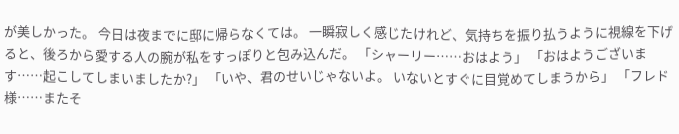が美しかった。 今日は夜までに邸に帰らなくては。 一瞬寂しく感じたけれど、気持ちを振り払うように視線を下げると、後ろから愛する人の腕が私をすっぽりと包み込んだ。 「シャーリー……おはよう」 「おはようございます……起こしてしまいましたか?」 「いや、君のせいじゃないよ。 いないとすぐに目覚めてしまうから」 「フレド様……またそ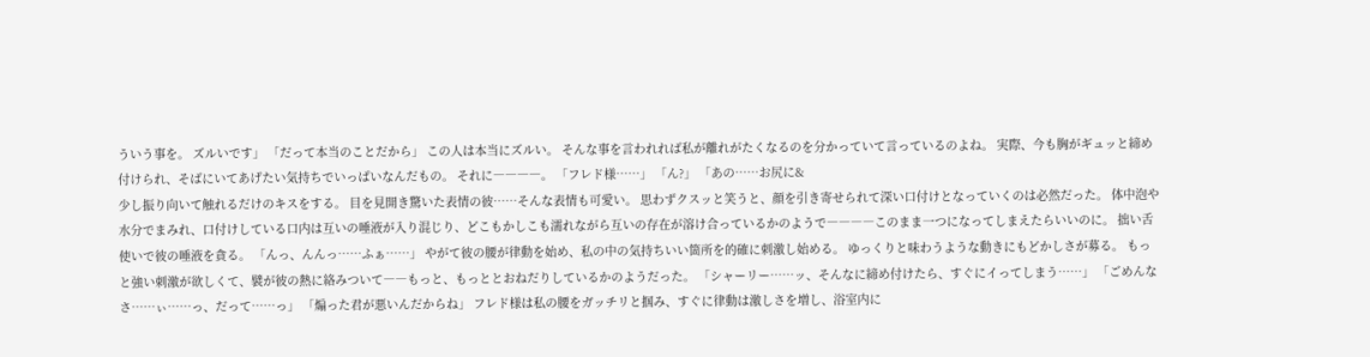ういう事を。 ズルいです」 「だって本当のことだから」 この人は本当にズルい。 そんな事を言われれば私が離れがたくなるのを分かっていて言っているのよね。 実際、今も胸がギュッと締め付けられ、そばにいてあげたい気持ちでいっぱいなんだもの。 それに――――。 「フレド様……」 「ん?」 「あの……お尻に&
少し振り向いて触れるだけのキスをする。 目を見開き驚いた表情の彼……そんな表情も可愛い。 思わずクスッと笑うと、顔を引き寄せられて深い口付けとなっていくのは必然だった。 体中泡や水分でまみれ、口付けしている口内は互いの唾液が入り混じり、どこもかしこも濡れながら互いの存在が溶け合っているかのようで――――このまま一つになってしまえたらいいのに。 拙い舌使いで彼の唾液を貪る。 「んっ、んんっ……ふぁ……」 やがて彼の腰が律動を始め、私の中の気持ちいい箇所を的確に刺激し始める。 ゆっくりと味わうような動きにもどかしさが募る。 もっと強い刺激が欲しくて、襞が彼の熱に絡みついて――もっと、もっととおねだりしているかのようだった。 「シャーリー……ッ、そんなに締め付けたら、すぐにイってしまう……」 「ごめんなさ……ぃ……っ、だって……っ」 「煽った君が悪いんだからね」 フレド様は私の腰をガッチリと掴み、すぐに律動は激しさを増し、浴室内に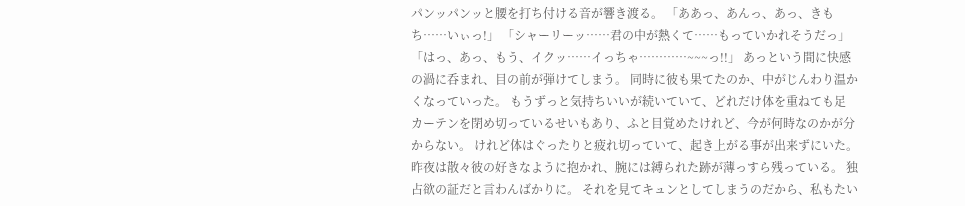パンッパンッと腰を打ち付ける音が響き渡る。 「ああっ、あんっ、あっ、きもち……いぃっ!」 「シャーリーッ……君の中が熱くて……もっていかれそうだっ」 「はっ、あっ、もう、イクッ……イっちゃ…………~~~っ!!」 あっという間に快感の渦に呑まれ、目の前が弾けてしまう。 同時に彼も果てたのか、中がじんわり温かくなっていった。 もうずっと気持ちいいが続いていて、どれだけ体を重ねても足
カーテンを閉め切っているせいもあり、ふと目覚めたけれど、今が何時なのかが分からない。 けれど体はぐったりと疲れ切っていて、起き上がる事が出来ずにいた。 昨夜は散々彼の好きなように抱かれ、腕には縛られた跡が薄っすら残っている。 独占欲の証だと言わんばかりに。 それを見てキュンとしてしまうのだから、私もたい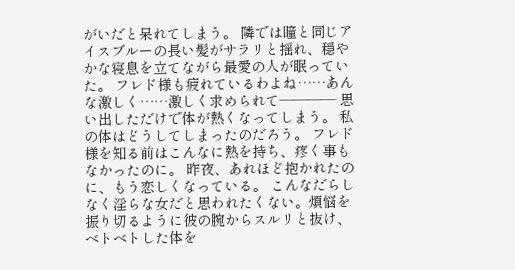がいだと呆れてしまう。 隣では瞳と同じアイスブルーの長い髪がサラリと揺れ、穏やかな寝息を立てながら最愛の人が眠っていた。 フレド様も疲れているわよね……あんな激しく……激しく求められて―――― 思い出しただけで体が熱くなってしまう。 私の体はどうしてしまったのだろう。 フレド様を知る前はこんなに熱を持ち、疼く事もなかったのに。 昨夜、あれほど抱かれたのに、もう恋しくなっている。 こんなだらしなく淫らな女だと思われたくない。煩悩を振り切るように彼の腕からスルリと抜け、ベトベトした体を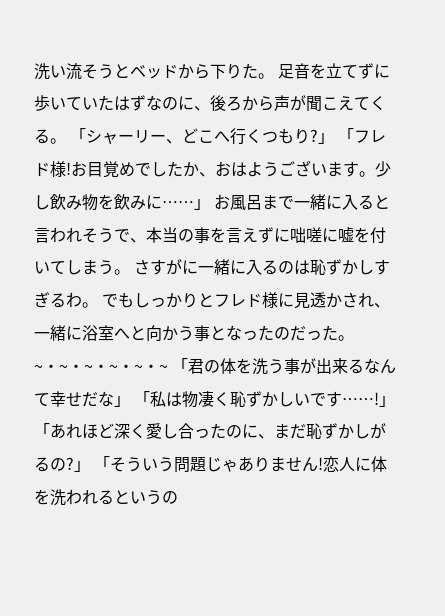洗い流そうとベッドから下りた。 足音を立てずに歩いていたはずなのに、後ろから声が聞こえてくる。 「シャーリー、どこへ行くつもり?」 「フレド様!お目覚めでしたか、おはようございます。少し飲み物を飲みに……」 お風呂まで一緒に入ると言われそうで、本当の事を言えずに咄嗟に嘘を付いてしまう。 さすがに一緒に入るのは恥ずかしすぎるわ。 でもしっかりとフレド様に見透かされ、一緒に浴室へと向かう事となったのだった。 ~・~・~・~・~・~ 「君の体を洗う事が出来るなんて幸せだな」 「私は物凄く恥ずかしいです……!」 「あれほど深く愛し合ったのに、まだ恥ずかしがるの?」 「そういう問題じゃありません!恋人に体を洗われるというの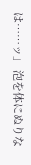は……ッ」 泡を体にぬりな